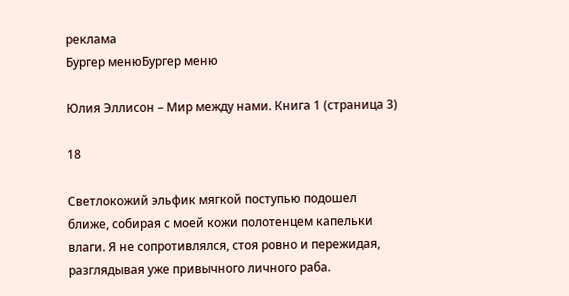реклама
Бургер менюБургер меню

Юлия Эллисон – Мир между нами. Книга 1 (страница 3)

18

Светлокожий эльфик мягкой поступью подошел ближе, собирая с моей кожи полотенцем капельки влаги. Я не сопротивлялся, стоя ровно и пережидая, разглядывая уже привычного личного раба.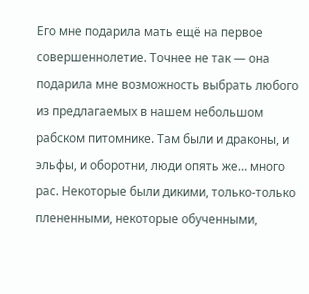Его мне подарила мать ещё на первое совершеннолетие. Точнее не так — она подарила мне возможность выбрать любого из предлагаемых в нашем небольшом рабском питомнике. Там были и драконы, и эльфы, и оборотни, люди опять же… много рас. Некоторые были дикими, только-только плененными, некоторые обученными,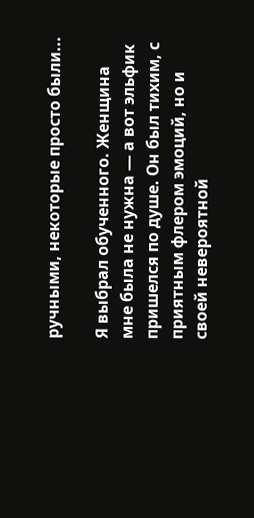ручными, некоторые просто были...

Я выбрал обученного. Женщина мне была не нужна — а вот эльфик пришелся по душе. Он был тихим, с приятным флером эмоций, но и своей невероятной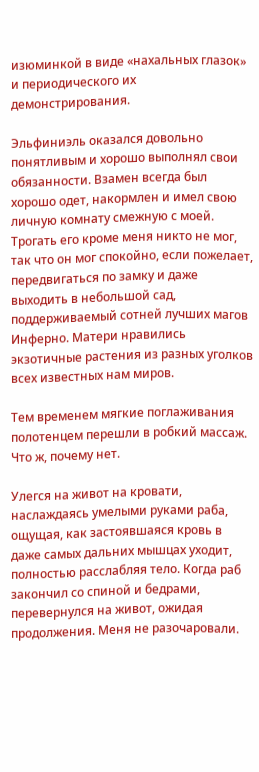изюминкой в виде «нахальных глазок» и периодического их демонстрирования.

Эльфиниэль оказался довольно понятливым и хорошо выполнял свои обязанности. Взамен всегда был хорошо одет, накормлен и имел свою личную комнату смежную с моей. Трогать его кроме меня никто не мог, так что он мог спокойно, если пожелает, передвигаться по замку и даже выходить в небольшой сад, поддерживаемый сотней лучших магов Инферно. Матери нравились экзотичные растения из разных уголков всех известных нам миров.

Тем временем мягкие поглаживания полотенцем перешли в робкий массаж. Что ж, почему нет.

Улегся на живот на кровати, наслаждаясь умелыми руками раба, ощущая, как застоявшаяся кровь в даже самых дальних мышцах уходит, полностью расслабляя тело. Когда раб закончил со спиной и бедрами, перевернулся на живот, ожидая продолжения. Меня не разочаровали.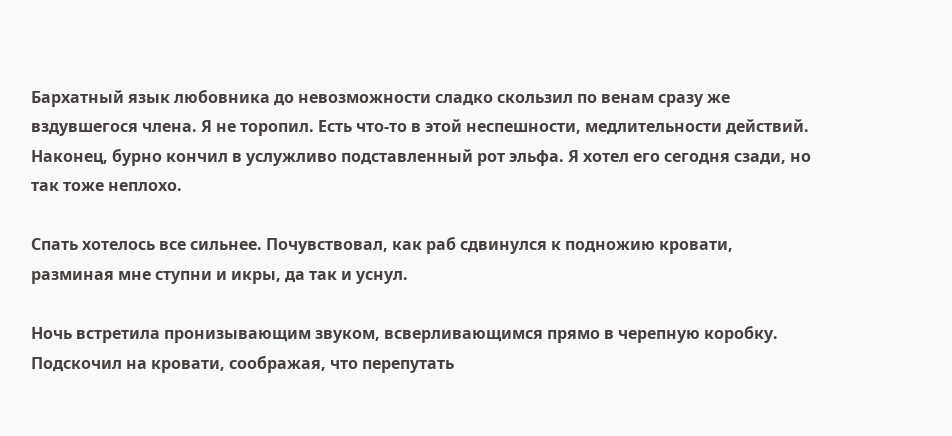Бархатный язык любовника до невозможности сладко скользил по венам сразу же вздувшегося члена. Я не торопил. Есть что-то в этой неспешности, медлительности действий. Наконец, бурно кончил в услужливо подставленный рот эльфа. Я хотел его сегодня сзади, но так тоже неплохо.

Спать хотелось все сильнее. Почувствовал, как раб сдвинулся к подножию кровати, разминая мне ступни и икры, да так и уснул.

Ночь встретила пронизывающим звуком, всверливающимся прямо в черепную коробку. Подскочил на кровати, соображая, что перепутать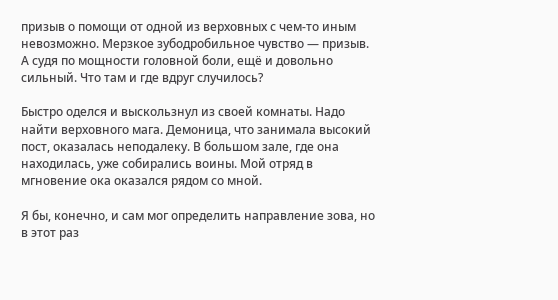призыв о помощи от одной из верховных с чем-то иным невозможно. Мерзкое зубодробильное чувство — призыв. А судя по мощности головной боли, ещё и довольно сильный. Что там и где вдруг случилось?

Быстро оделся и выскользнул из своей комнаты. Надо найти верховного мага. Демоница, что занимала высокий пост, оказалась неподалеку. В большом зале, где она находилась, уже собирались воины. Мой отряд в мгновение ока оказался рядом со мной.

Я бы, конечно, и сам мог определить направление зова, но в этот раз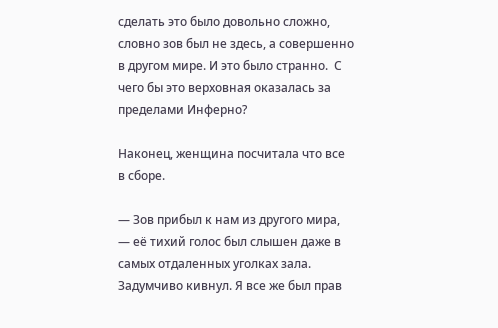сделать это было довольно сложно, словно зов был не здесь, а совершенно в другом мире. И это было странно.  С чего бы это верховная оказалась за пределами Инферно?

Наконец, женщина посчитала что все в сборе.

— Зов прибыл к нам из другого мира, — её тихий голос был слышен даже в самых отдаленных уголках зала. Задумчиво кивнул. Я все же был прав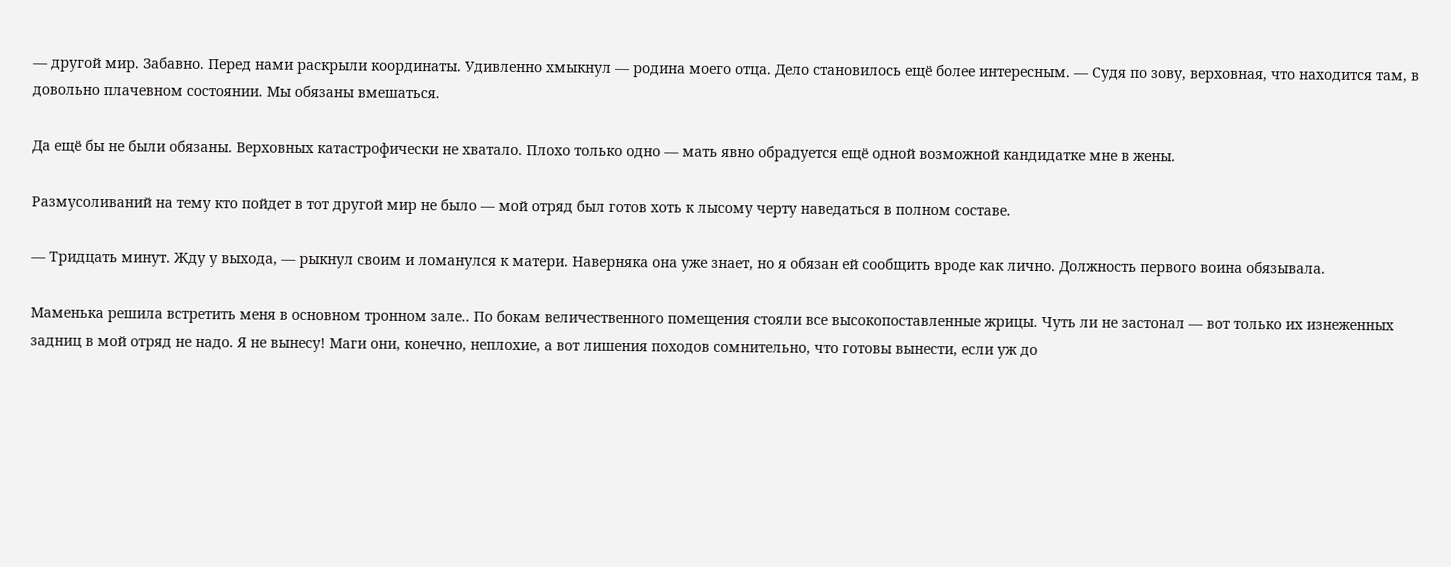— другой мир. Забавно. Перед нами раскрыли координаты. Удивленно хмыкнул — родина моего отца. Дело становилось ещё более интересным. — Судя по зову, верховная, что находится там, в довольно плачевном состоянии. Мы обязаны вмешаться.

Да ещё бы не были обязаны. Верховных катастрофически не хватало. Плохо только одно — мать явно обрадуется ещё одной возможной кандидатке мне в жены.

Размусоливаний на тему кто пойдет в тот другой мир не было — мой отряд был готов хоть к лысому черту наведаться в полном составе.

— Тридцать минут. Жду у выхода, — рыкнул своим и ломанулся к матери. Наверняка она уже знает, но я обязан ей сообщить вроде как лично. Должность первого воина обязывала.

Маменька решила встретить меня в основном тронном зале.. По бокам величественного помещения стояли все высокопоставленные жрицы. Чуть ли не застонал — вот только их изнеженных задниц в мой отряд не надо. Я не вынесу! Маги они, конечно, неплохие, а вот лишения походов сомнительно, что готовы вынести, если уж до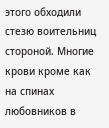этого обходили стезю воительниц стороной. Многие крови кроме как на спинах любовников в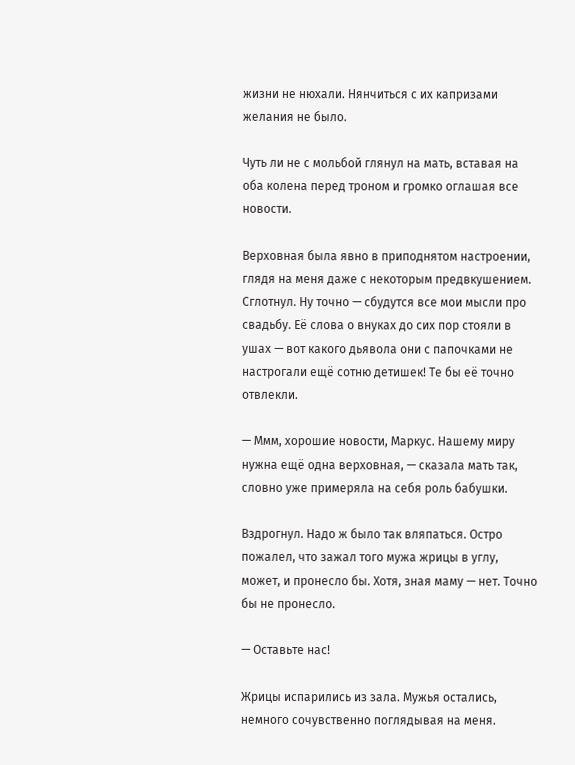жизни не нюхали. Нянчиться с их капризами желания не было.

Чуть ли не с мольбой глянул на мать, вставая на оба колена перед троном и громко оглашая все новости.

Верховная была явно в приподнятом настроении, глядя на меня даже с некоторым предвкушением. Сглотнул. Ну точно — сбудутся все мои мысли про свадьбу. Её слова о внуках до сих пор стояли в ушах — вот какого дьявола они с папочками не настрогали ещё сотню детишек! Те бы её точно отвлекли.

— Ммм, хорошие новости, Маркус. Нашему миру нужна ещё одна верховная, — сказала мать так, словно уже примеряла на себя роль бабушки.

Вздрогнул. Надо ж было так вляпаться. Остро пожалел, что зажал того мужа жрицы в углу, может, и пронесло бы. Хотя, зная маму — нет. Точно бы не пронесло.

— Оставьте нас!

Жрицы испарились из зала. Мужья остались, немного сочувственно поглядывая на меня.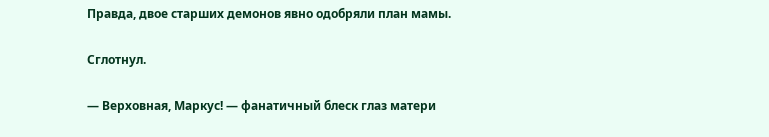Правда, двое старших демонов явно одобряли план мамы.

Сглотнул.

— Верховная, Маркус! — фанатичный блеск глаз матери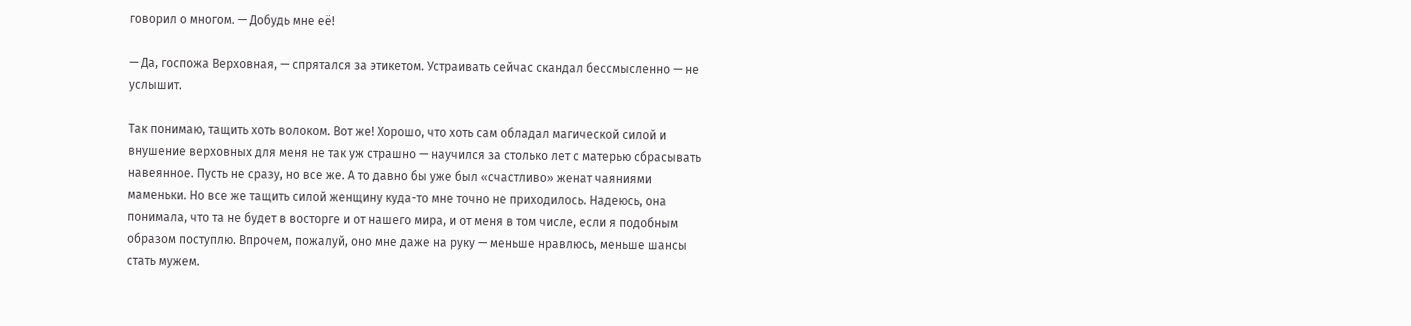говорил о многом. — Добудь мне её!

— Да, госпожа Верховная, — спрятался за этикетом. Устраивать сейчас скандал бессмысленно — не услышит.

Так понимаю, тащить хоть волоком. Вот же! Хорошо, что хоть сам обладал магической силой и внушение верховных для меня не так уж страшно — научился за столько лет с матерью сбрасывать навеянное. Пусть не сразу, но все же. А то давно бы уже был «счастливо» женат чаяниями маменьки. Но все же тащить силой женщину куда-то мне точно не приходилось. Надеюсь, она понимала, что та не будет в восторге и от нашего мира, и от меня в том числе, если я подобным образом поступлю. Впрочем, пожалуй, оно мне даже на руку — меньше нравлюсь, меньше шансы стать мужем.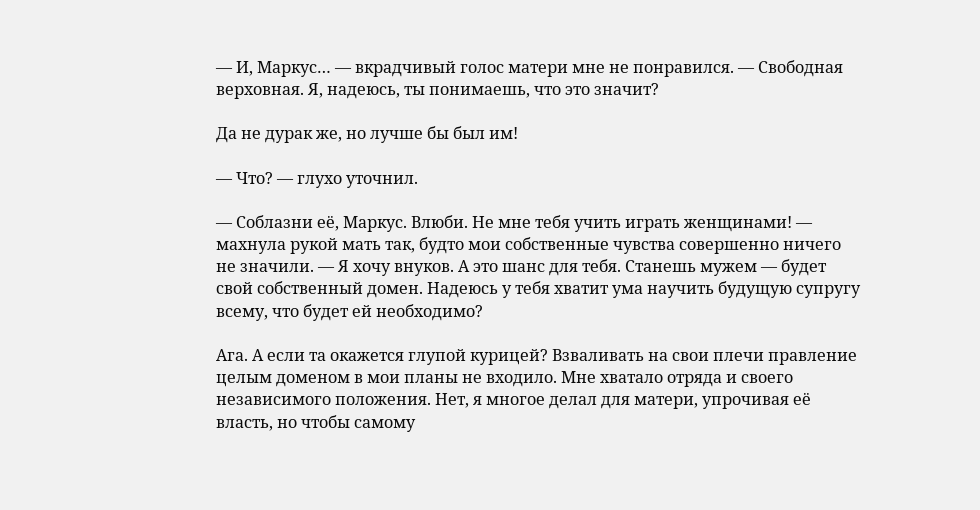— И, Маркус… — вкрадчивый голос матери мне не понравился. — Свободная верховная. Я, надеюсь, ты понимаешь, что это значит?

Да не дурак же, но лучше бы был им!

— Что? — глухо уточнил.

— Соблазни её, Маркус. Влюби. Не мне тебя учить играть женщинами! — махнула рукой мать так, будто мои собственные чувства совершенно ничего не значили. — Я хочу внуков. А это шанс для тебя. Станешь мужем — будет свой собственный домен. Надеюсь у тебя хватит ума научить будущую супругу всему, что будет ей необходимо?

Ага. А если та окажется глупой курицей? Взваливать на свои плечи правление целым доменом в мои планы не входило. Мне хватало отряда и своего независимого положения. Нет, я многое делал для матери, упрочивая её власть, но чтобы самому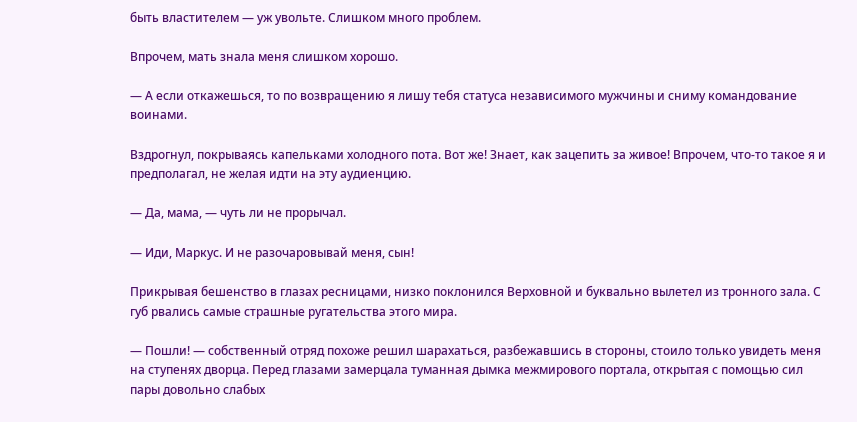быть властителем — уж увольте. Слишком много проблем.

Впрочем, мать знала меня слишком хорошо.

— А если откажешься, то по возвращению я лишу тебя статуса независимого мужчины и сниму командование воинами.

Вздрогнул, покрываясь капельками холодного пота. Вот же! Знает, как зацепить за живое! Впрочем, что-то такое я и предполагал, не желая идти на эту аудиенцию.

— Да, мама, — чуть ли не прорычал.

— Иди, Маркус. И не разочаровывай меня, сын!

Прикрывая бешенство в глазах ресницами, низко поклонился Верховной и буквально вылетел из тронного зала. С губ рвались самые страшные ругательства этого мира.

— Пошли! — собственный отряд похоже решил шарахаться, разбежавшись в стороны, стоило только увидеть меня на ступенях дворца. Перед глазами замерцала туманная дымка межмирового портала, открытая с помощью сил пары довольно слабых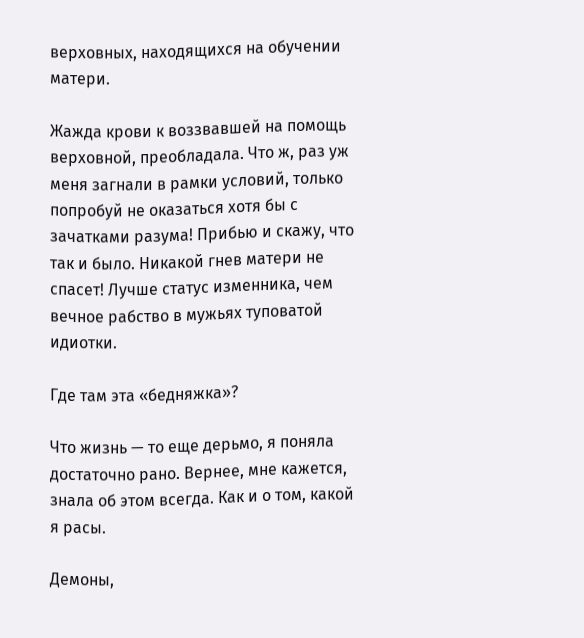верховных, находящихся на обучении матери.

Жажда крови к воззвавшей на помощь верховной, преобладала. Что ж, раз уж меня загнали в рамки условий, только попробуй не оказаться хотя бы с зачатками разума! Прибью и скажу, что так и было. Никакой гнев матери не спасет! Лучше статус изменника, чем вечное рабство в мужьях туповатой идиотки.

Где там эта «бедняжка»?

Что жизнь — то еще дерьмо, я поняла достаточно рано. Вернее, мне кажется, знала об этом всегда. Как и о том, какой я расы.

Демоны,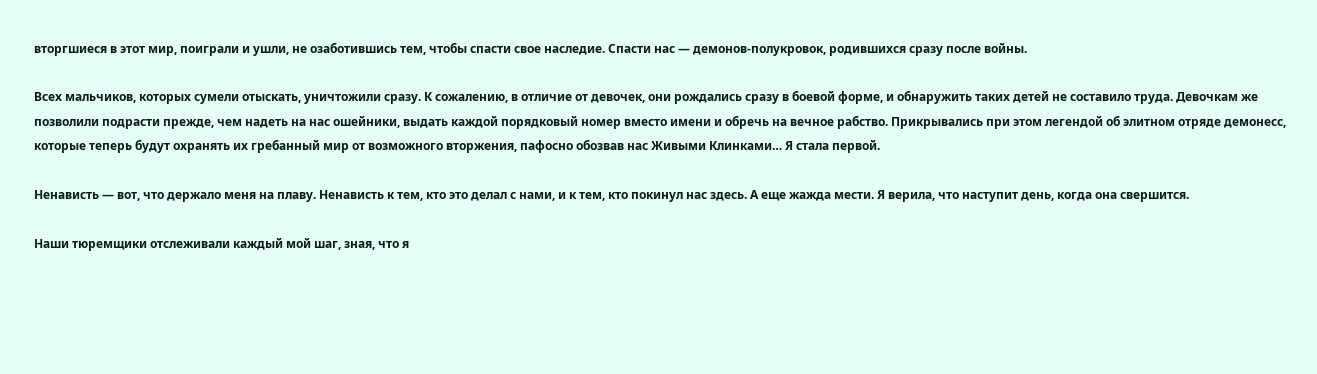вторгшиеся в этот мир, поиграли и ушли, не озаботившись тем, чтобы спасти свое наследие. Спасти нас — демонов-полукровок, родившихся сразу после войны.

Всех мальчиков, которых сумели отыскать, уничтожили сразу. К сожалению, в отличие от девочек, они рождались сразу в боевой форме, и обнаружить таких детей не составило труда. Девочкам же позволили подрасти прежде, чем надеть на нас ошейники, выдать каждой порядковый номер вместо имени и обречь на вечное рабство. Прикрывались при этом легендой об элитном отряде демонесс, которые теперь будут охранять их гребанный мир от возможного вторжения, пафосно обозвав нас Живыми Клинками… Я стала первой.

Ненависть — вот, что держало меня на плаву. Ненависть к тем, кто это делал с нами, и к тем, кто покинул нас здесь. А еще жажда мести. Я верила, что наступит день, когда она свершится.

Наши тюремщики отслеживали каждый мой шаг, зная, что я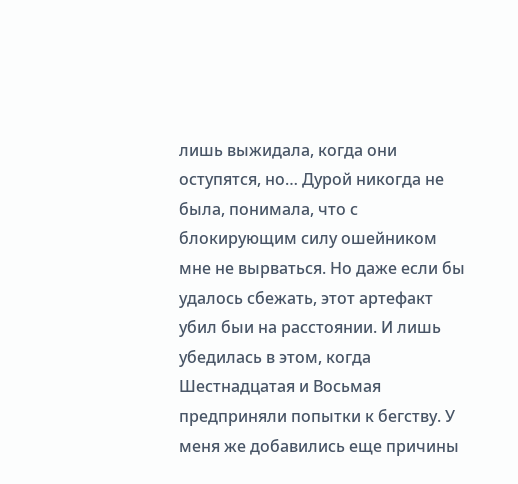лишь выжидала, когда они оступятся, но… Дурой никогда не была, понимала, что с блокирующим силу ошейником  мне не вырваться. Но даже если бы удалось сбежать, этот артефакт убил быи на расстоянии. И лишь убедилась в этом, когда Шестнадцатая и Восьмая предприняли попытки к бегству. У меня же добавились еще причины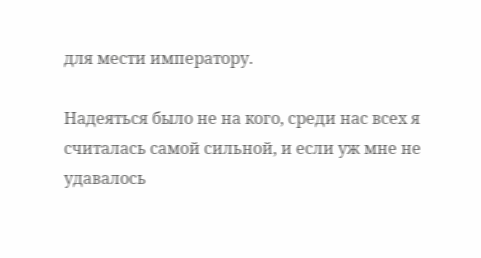для мести императору.

Надеяться было не на кого, среди нас всех я считалась самой сильной, и если уж мне не удавалось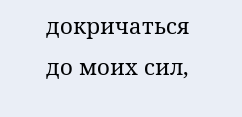докричаться до моих сил,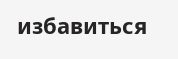избавиться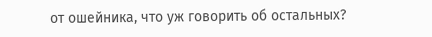от ошейника, что уж говорить об остальных?